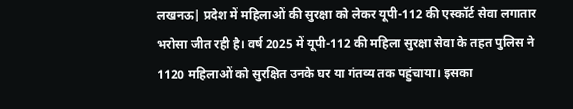लखनऊ| प्रदेश में महिलाओं की सुरक्षा को लेकर यूपी-112 की एस्कॉर्ट सेवा लगातार भरोसा जीत रही है। वर्ष 2025 में यूपी-112 की महिला सुरक्षा सेवा के तहत पुलिस ने 1120 महिलाओं को सुरक्षित उनके घर या गंतव्य तक पहुंचाया। इसका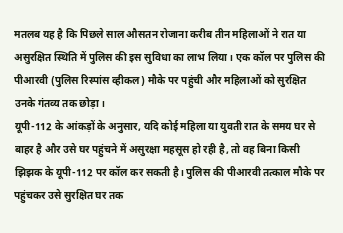मतलब यह है कि पिछले साल औसतन रोजाना करीब तीन महिलाओं ने रात या असुरक्षित स्थिति में पुलिस की इस सुविधा का लाभ लिया। एक कॉल पर पुलिस की पीआरवी (पुलिस रिस्पांस व्हीकल) मौके पर पहुंची और महिलाओं को सुरक्षित उनके गंतव्य तक छोड़ा।
यूपी-112 के आंकड़ों के अनुसार, यदि कोई महिला या युवती रात के समय घर से बाहर है और उसे घर पहुंचने में असुरक्षा महसूस हो रही है, तो वह बिना किसी झिझक के यूपी-112 पर कॉल कर सकती है। पुलिस की पीआरवी तत्काल मौके पर पहुंचकर उसे सुरक्षित घर तक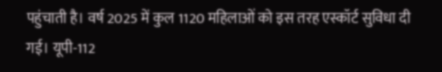पहुंचाती है। वर्ष 2025 में कुल 1120 महिलाओं को इस तरह एस्कॉर्ट सुविधा दी गई। यूपी-112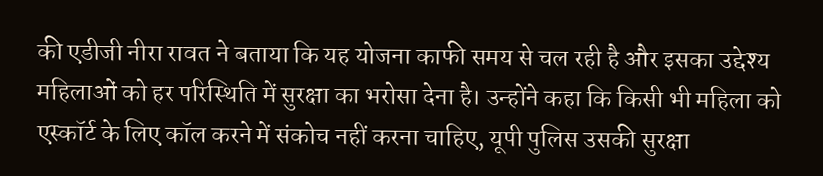की एडीजी नीरा रावत ने बताया कि यह योजना काफी समय से चल रही है और इसका उद्देश्य महिलाओं को हर परिस्थिति में सुरक्षा का भरोसा देना है। उन्होंने कहा कि किसी भी महिला को एस्कॉर्ट के लिए कॉल करने में संकोच नहीं करना चाहिए, यूपी पुलिस उसकी सुरक्षा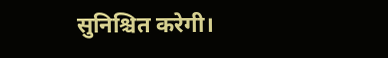सुनिश्चित करेगी।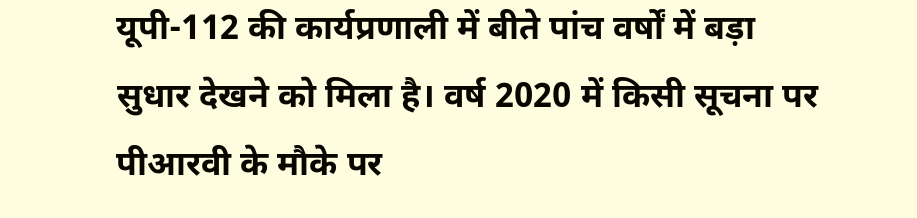यूपी-112 की कार्यप्रणाली में बीते पांच वर्षों में बड़ा सुधार देखने को मिला है। वर्ष 2020 में किसी सूचना पर पीआरवी के मौके पर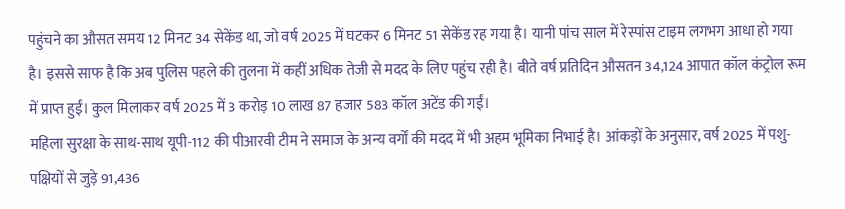पहुंचने का औसत समय 12 मिनट 34 सेकेंड था, जो वर्ष 2025 में घटकर 6 मिनट 51 सेकेंड रह गया है। यानी पांच साल में रेस्पांस टाइम लगभग आधा हो गया है। इससे साफ है कि अब पुलिस पहले की तुलना में कहीं अधिक तेजी से मदद के लिए पहुंच रही है। बीते वर्ष प्रतिदिन औसतन 34,124 आपात कॉल कंट्रोल रूम में प्राप्त हुईं। कुल मिलाकर वर्ष 2025 में 3 करोड़ 10 लाख 87 हजार 583 कॉल अटेंड की गईं।
महिला सुरक्षा के साथ-साथ यूपी-112 की पीआरवी टीम ने समाज के अन्य वर्गों की मदद में भी अहम भूमिका निभाई है। आंकड़ों के अनुसार, वर्ष 2025 में पशु-पक्षियों से जुड़े 91,436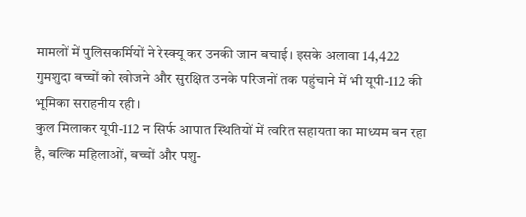मामलों में पुलिसकर्मियों ने रेस्क्यू कर उनकी जान बचाई। इसके अलावा 14,422 गुमशुदा बच्चों को खोजने और सुरक्षित उनके परिजनों तक पहुंचाने में भी यूपी-112 की भूमिका सराहनीय रही।
कुल मिलाकर यूपी-112 न सिर्फ आपात स्थितियों में त्वरित सहायता का माध्यम बन रहा है, बल्कि महिलाओं, बच्चों और पशु-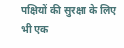पक्षियों की सुरक्षा के लिए भी एक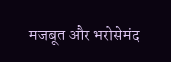मजबूत और भरोसेमंद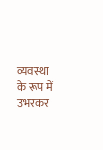व्यवस्था के रूप में उभरकर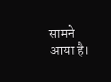सामने आया है।